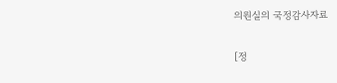의원실의 국정감사자료

[정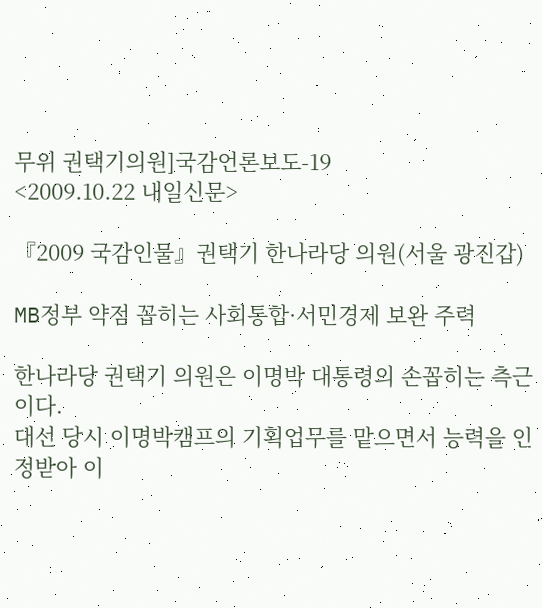무위 권택기의원]국감언론보도-19
<2009.10.22 내일신문>

『2009 국감인물』권택기 한나라당 의원(서울 광진갑)

MB정부 약점 꼽히는 사회통합·서민경제 보완 주력

한나라당 권택기 의원은 이명박 대통령의 손꼽히는 측근이다.
대선 당시 이명박캠프의 기획업무를 맡으면서 능력을 인정받아 이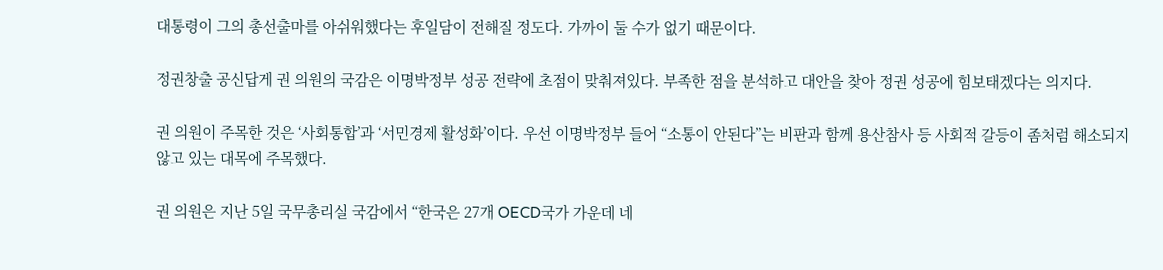대통령이 그의 총선출마를 아쉬워했다는 후일담이 전해질 정도다. 가까이 둘 수가 없기 때문이다.

정권창출 공신답게 권 의원의 국감은 이명박정부 성공 전략에 초점이 맞춰져있다. 부족한 점을 분석하고 대안을 찾아 정권 성공에 힘보태겠다는 의지다.

권 의원이 주목한 것은 ‘사회통합’과 ‘서민경제 활성화’이다. 우선 이명박정부 들어 “소통이 안된다”는 비판과 함께 용산참사 등 사회적 갈등이 좀처럼 해소되지 않고 있는 대목에 주목했다.

권 의원은 지난 5일 국무총리실 국감에서 “한국은 27개 OECD국가 가운데 네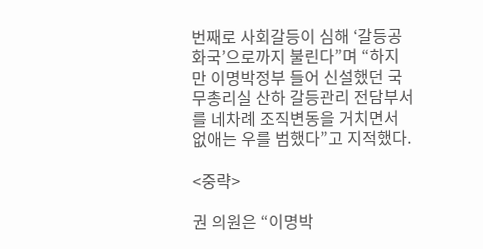번째로 사회갈등이 심해 ‘갈등공화국’으로까지 불린다”며 “하지만 이명박정부 들어 신설했던 국무총리실 산하 갈등관리 전담부서를 네차례 조직변동을 거치면서 없애는 우를 범했다”고 지적했다.

<중략>

권 의원은 “이명박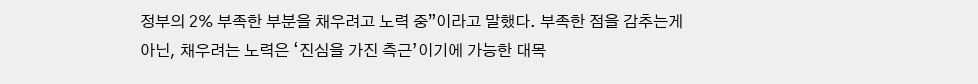정부의 2% 부족한 부분을 채우려고 노력 중”이라고 말했다. 부족한 점을 감추는게 아닌, 채우려는 노력은 ‘진심을 가진 측근’이기에 가능한 대목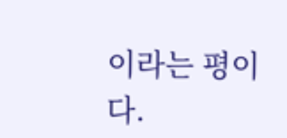이라는 평이다.